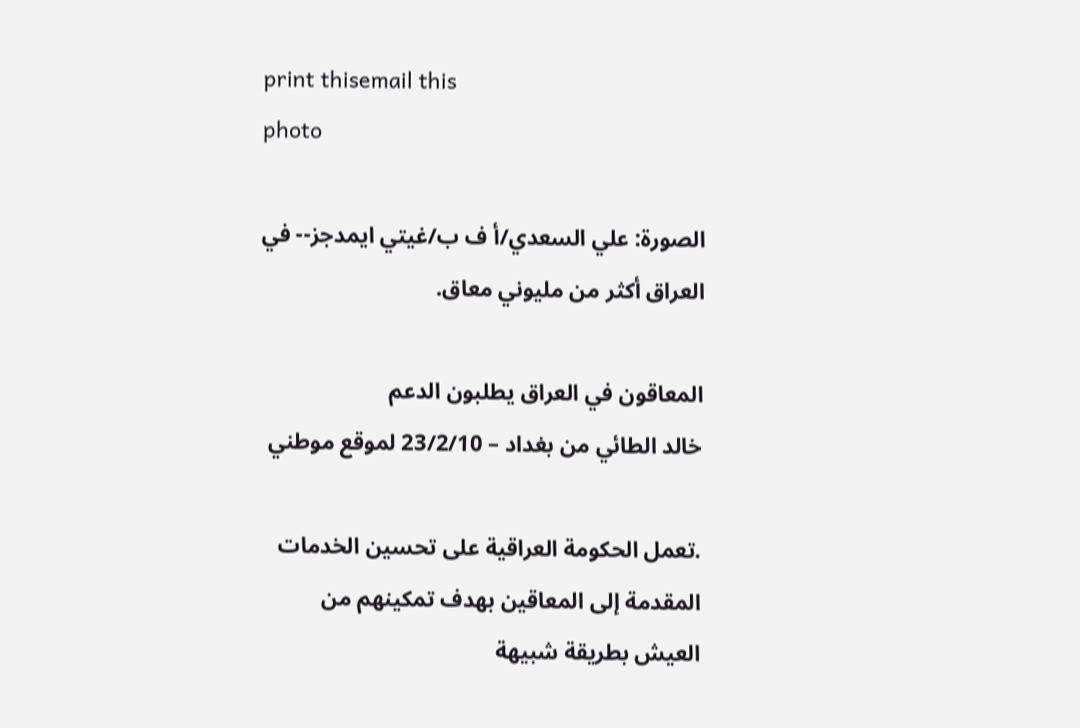print thisemail this
photo

الصورة: علي السعدي/أ ف ب/غيتي ايمدجز-- في العراق أكثر من مليوني معاق.

المعاقون في العراق يطلبون الدعم
خالد الطائي من بغداد – 23/2/10 لموقع موطني

.تعمل الحكومة العراقية على تحسين الخدمات المقدمة إلى المعاقين بهدف تمكينهم من العيش بطريقة شبيهة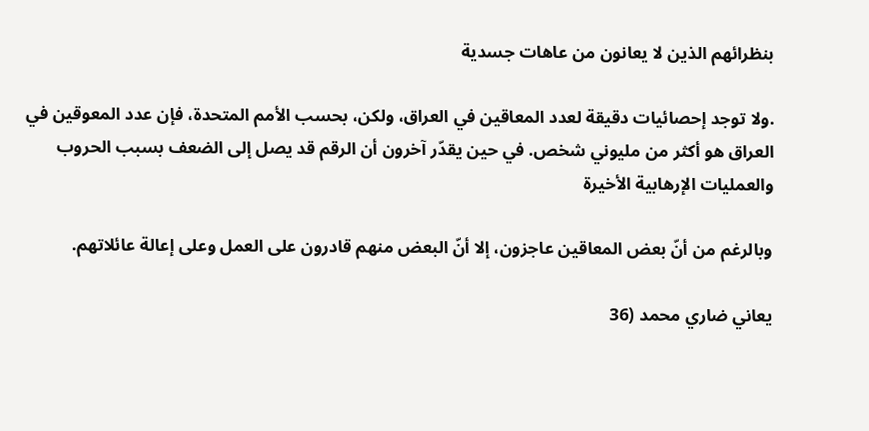بنظرائهم الذين لا يعانون من عاهات جسدية

.ولا توجد إحصائيات دقيقة لعدد المعاقين في العراق، ولكن، بحسب الأمم المتحدة، فإن عدد المعوقين في العراق هو أكثر من مليوني شخص. في حين يقدّر آخرون أن الرقم قد يصل إلى الضعف بسبب الحروب والعمليات الإرهابية الأخيرة

وبالرغم من أنّ بعض المعاقين عاجزون، إلا أنّ البعض منهم قادرون على العمل وعلى إعالة عائلاتهم.

يعاني ضاري محمد (36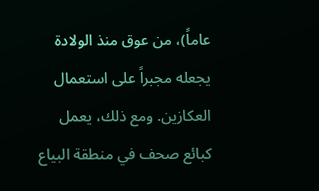عاماً)، من عوق منذ الولادة يجعله مجبراً على استعمال العكازين. ومع ذلك، يعمل كبائع صحف في منطقة البياع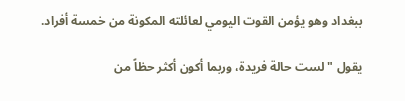ببغداد وهو يؤمن القوت اليومي لعائلته المكونة من خمسة أفراد.

يقول "لست حالة فريدة، وربما أكون أكثر حظاً من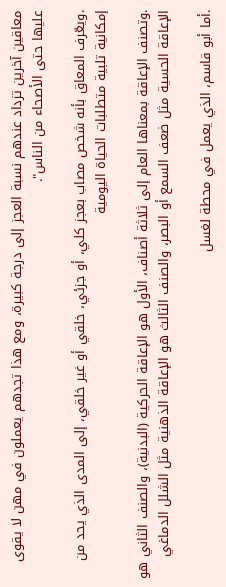معاقين آخرين تزداد عندهم نسبة العجز إلى درجة كبيرة، ومع هذا تجدهم يعملون في مهن لا يقوى عليها حتى الأصحاء من الناس".

.ويعّرف المعاق بأنه شخص مصاب بعجز كلي، أو جزئي، خلقي أو غير خلقي، إلى المدى الذي يحد من إمكانية تلبية متطلبات الحياة اليومية

.وتصنف الإعاقة بمعناها العام إلى ثلاثة أصناف، الأول هو الإعاقة الحركية (البدنية)، والصنف الثاني هو الإعاقة الحسية مثل ضعف السمع أو البصر، والصنف الثالث هو الإعاقة الذهنية مثل الشلل الدماغي

.أما أبو قاسم، الذي يعمل في محطة لغسل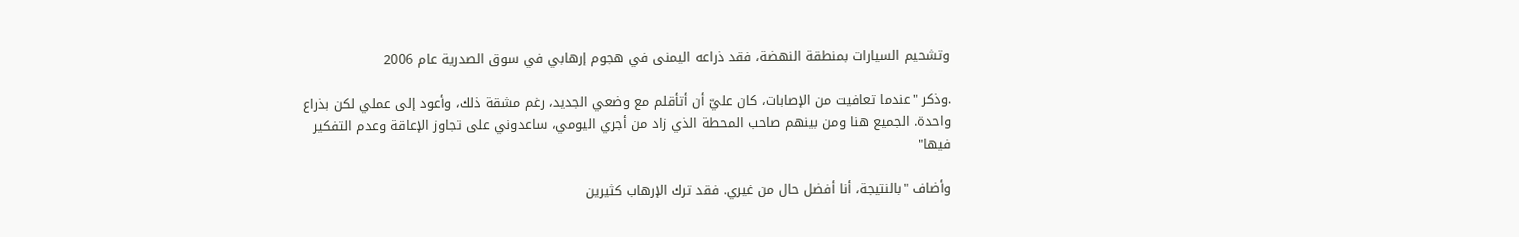وتشحيم السيارات بمنطقة النهضة، فقد ذراعه اليمنى في هجوم إرهابي في سوق الصدرية عام 2006

.وذكر "عندما تعافيت من الإصابات، كان عليّ أن أتأقلم مع وضعي الجديد، رغم مشقة ذلك، وأعود إلى عملي لكن بذراع واحدة. الجميع هنا ومن بينهم صاحب المحطة الذي زاد من أجري اليومي، ساعدوني على تجاوز الإعاقة وعدم التفكير فيها"

وأضاف "بالنتيجة، أنا أفضل حال من غيري. فقد ترك الإرهاب كثيرين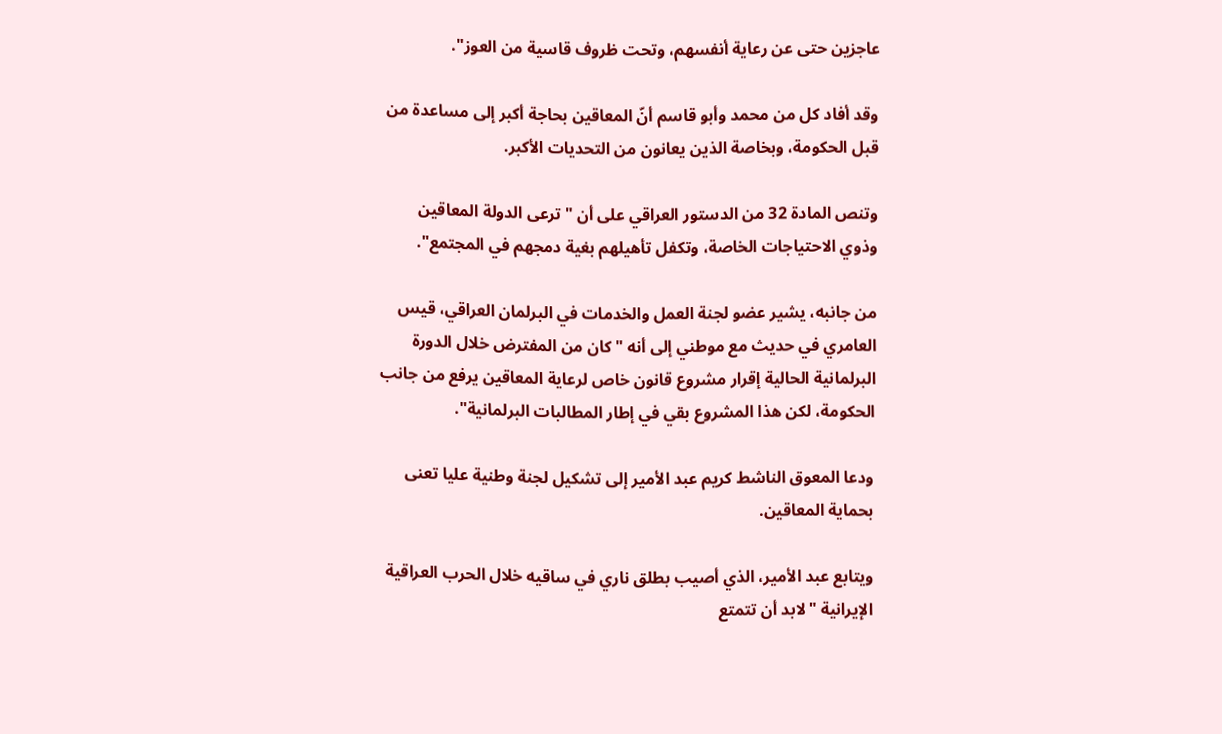عاجزين حتى عن رعاية أنفسهم، وتحت ظروف قاسية من العوز".

وقد أفاد كل من محمد وأبو قاسم أنّ المعاقين بحاجة أكبر إلى مساعدة من قبل الحكومة، وبخاصة الذين يعانون من التحديات الأكبر.

وتنص المادة 32 من الدستور العراقي على أن "ترعى الدولة المعاقين وذوي الاحتياجات الخاصة، وتكفل تأهيلهم بغية دمجهم في المجتمع".

من جانبه، يشير عضو لجنة العمل والخدمات في البرلمان العراقي، قيس العامري في حديث مع موطني إلى أنه "كان من المفترض خلال الدورة البرلمانية الحالية إقرار مشروع قانون خاص لرعاية المعاقين يرفع من جانب الحكومة، لكن هذا المشروع بقي في إطار المطالبات البرلمانية".

ودعا المعوق الناشط كريم عبد الأمير إلى تشكيل لجنة وطنية عليا تعنى بحماية المعاقين.

ويتابع عبد الأمير، الذي أصيب بطلق ناري في ساقيه خلال الحرب العراقية الإيرانية "لابد أن تتمتع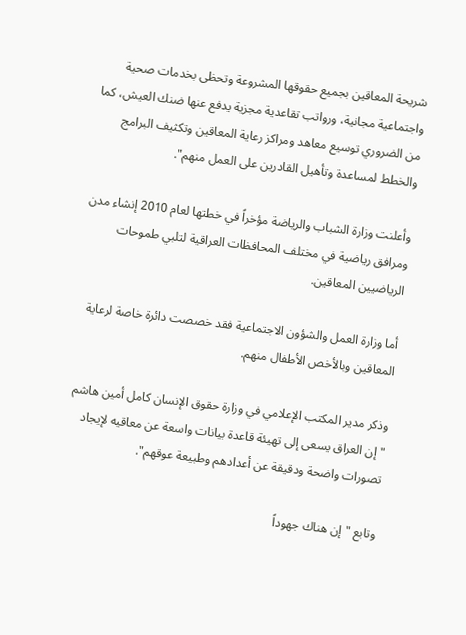شريحة المعاقين بجميع حقوقها المشروعة وتحظى بخدمات صحية واجتماعية مجانية، ورواتب تقاعدية مجزية يدفع عنها ضنك العيش، كما من الضروري توسيع معاهد ومراكز رعاية المعاقين وتكثيف البرامج والخطط لمساعدة وتأهيل القادرين على العمل منهم".

وأعلنت وزارة الشباب والرياضة مؤخراً في خطتها لعام 2010 إنشاء مدن ومرافق رياضية في مختلف المحافظات العراقية لتلبي طموحات الرياضيين المعاقين.

أما وزارة العمل والشؤون الاجتماعية فقد خصصت دائرة خاصة لرعاية المعاقين وبالأخص الأطفال منهم.

وذكر مدير المكتب الإعلامي في وزارة حقوق الإنسان كامل أمين هاشم "إن العراق يسعى إلى تهيئة قاعدة بيانات واسعة عن معاقيه لإيجاد تصورات واضحة ودقيقة عن أعدادهم وطبيعة عوقهم".

وتابع "إن هناك جهوداً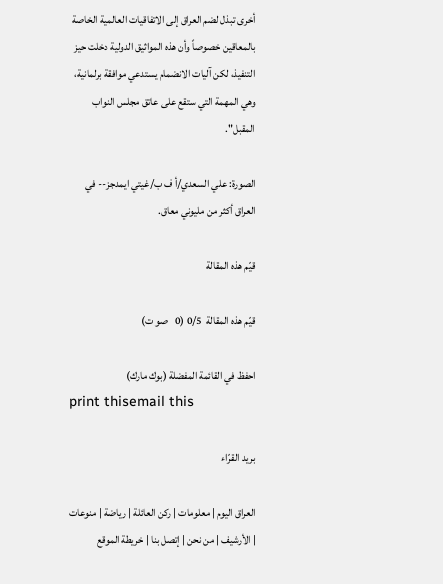أخرى تبذل لضم العراق إلى الاتفاقيات العالمية الخاصة بالمعاقين خصوصاً وأن هذه المواثيق الدولية دخلت حيز التنفيذ، لكن آليات الانضمام يستدعي موافقة برلمانية، وهي المهمة التي ستقع على عاتق مجلس النواب المقبل".

الصورة: علي السعدي/أ ف ب/غيتي ايمدجز-- في العراق أكثر من مليوني معاق.

قيّم هذه المقالة

قيّم هذه المقالة  0/5 (0   صو ت)

احفظ في القائمة المفضلة (بوك مارك)
print thisemail this

بريد القرّاء

العراق اليوم | معلومات | ركن العائلة | رياضة | منوعات | الأرشيف | من نحن | إتصل بنا | خريطة الموقع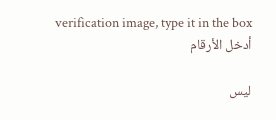verification image, type it in the box
أدخل الأرقام

ليس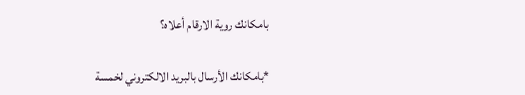بامكانك روية الارقام أعلاه؟

*بامكانك الأرسال بالبريد الالكتروني لخمسة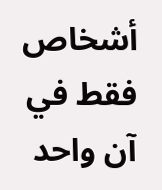أشخاص فقط في آن واحد